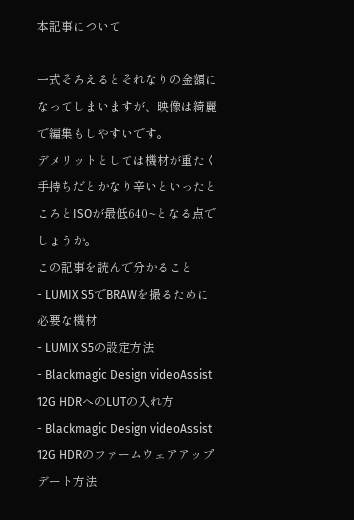本記事について

一式そろえるとそれなりの金額になってしまいますが、映像は綺麗で編集もしやすいです。
デメリットとしては機材が重たく手持ちだとかなり辛いといったところとISOが最低640~となる点でしょうか。
この記事を読んで分かること
- LUMIX S5でBRAWを撮るために必要な機材
- LUMIX S5の設定方法
- Blackmagic Design videoAssist 12G HDRへのLUTの入れ方
- Blackmagic Design videoAssist 12G HDRのファームウェアアップデート方法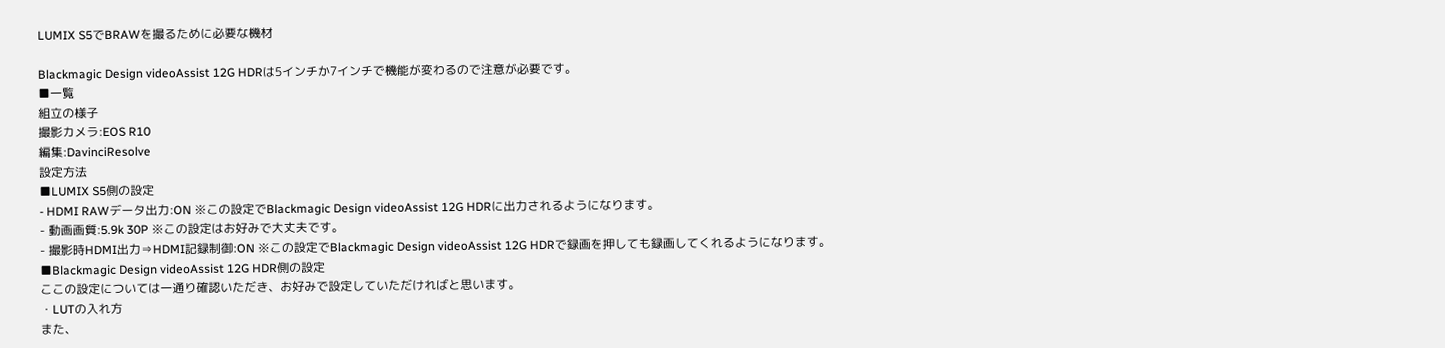LUMIX S5でBRAWを撮るために必要な機材

Blackmagic Design videoAssist 12G HDRは5インチか7インチで機能が変わるので注意が必要です。
■一覧
組立の様子
撮影カメラ:EOS R10
編集:DavinciResolve
設定方法
■LUMIX S5側の設定
- HDMI RAWデータ出力:ON ※この設定でBlackmagic Design videoAssist 12G HDRに出力されるようになります。
- 動画画質:5.9k 30P ※この設定はお好みで大丈夫です。
- 撮影時HDMI出力⇒HDMI記録制御:ON ※この設定でBlackmagic Design videoAssist 12G HDRで録画を押しても録画してくれるようになります。
■Blackmagic Design videoAssist 12G HDR側の設定
ここの設定については一通り確認いただき、お好みで設定していただければと思います。
・LUTの入れ方
また、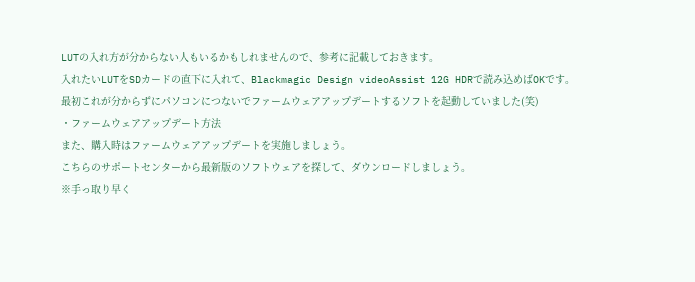LUTの入れ方が分からない人もいるかもしれませんので、参考に記載しておきます。
入れたいLUTをSDカードの直下に入れて、Blackmagic Design videoAssist 12G HDRで読み込めばOKです。
最初これが分からずにパソコンにつないでファームウェアアップデートするソフトを起動していました(笑)
・ファームウェアアップデート方法
また、購入時はファームウェアアップデートを実施しましょう。
こちらのサポートセンターから最新版のソフトウェアを探して、ダウンロードしましょう。
※手っ取り早く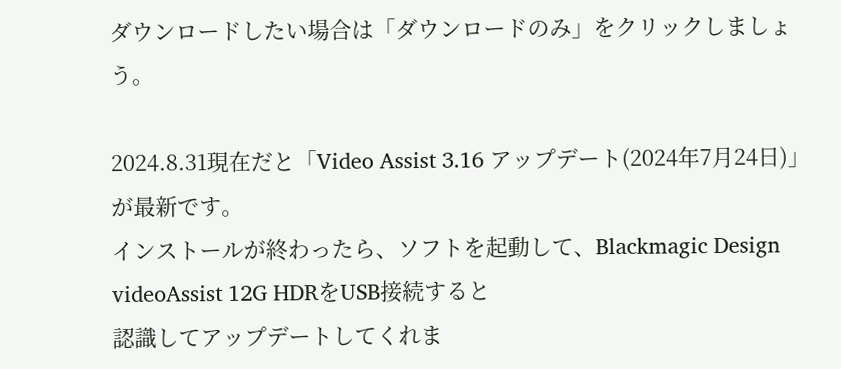ダウンロードしたい場合は「ダウンロードのみ」をクリックしましょう。

2024.8.31現在だと「Video Assist 3.16 アップデート(2024年7月24日)」が最新です。
インストールが終わったら、ソフトを起動して、Blackmagic Design videoAssist 12G HDRをUSB接続すると
認識してアップデートしてくれま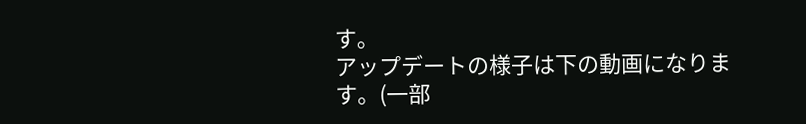す。
アップデートの様子は下の動画になります。(一部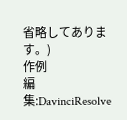省略してあります。)
作例
編集:DavinciResolve